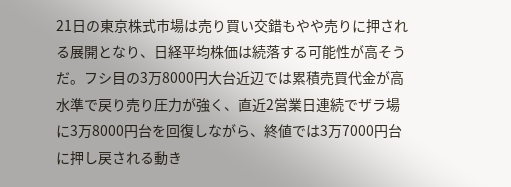21日の東京株式市場は売り買い交錯もやや売りに押される展開となり、日経平均株価は続落する可能性が高そうだ。フシ目の3万8000円大台近辺では累積売買代金が高水準で戻り売り圧力が強く、直近2営業日連続でザラ場に3万8000円台を回復しながら、終値では3万7000円台に押し戻される動き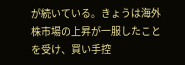が続いている。きょうは海外株市場の上昇が一服したことを受け、買い手控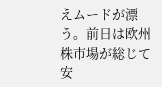えムードが漂う。前日は欧州株市場が総じて安